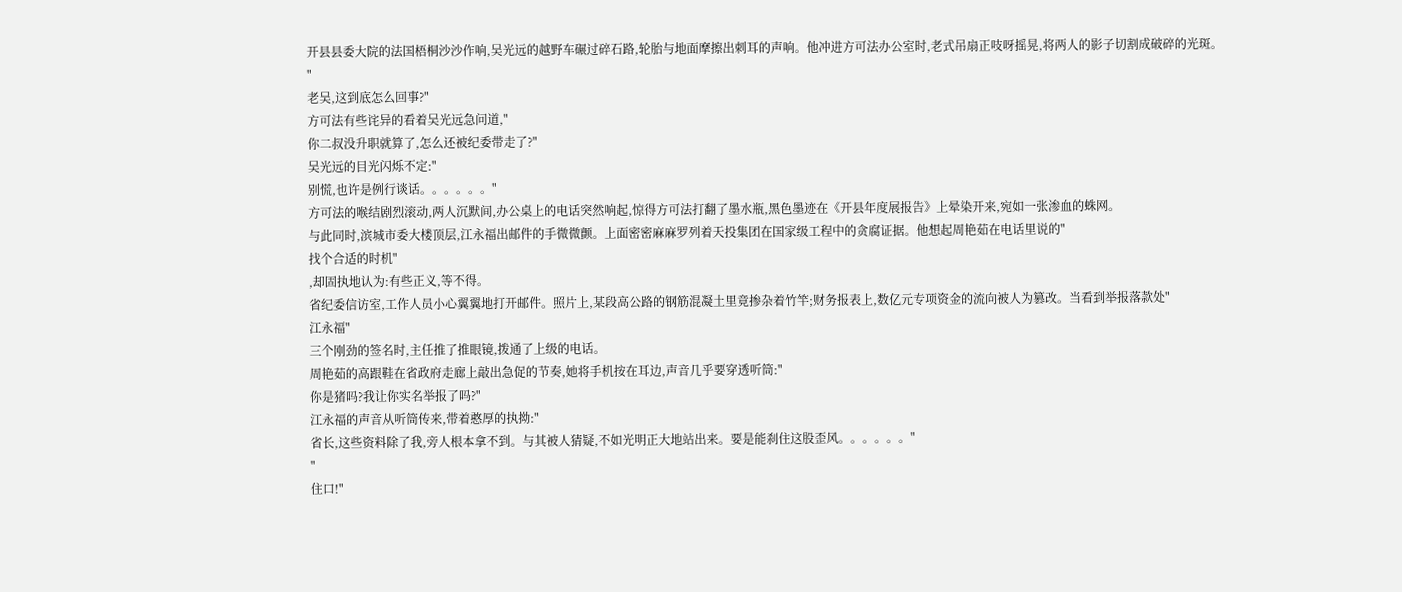开县县委大院的法国梧桐沙沙作响,吴光远的越野车碾过碎石路,轮胎与地面摩擦出刺耳的声响。他冲进方可法办公室时,老式吊扇正吱呀摇晃,将两人的影子切割成破碎的光斑。
"
老吴,这到底怎么回事?"
方可法有些诧异的看着吴光远急问道,"
你二叔没升职就算了,怎么还被纪委带走了?"
吴光远的目光闪烁不定:"
别慌,也许是例行谈话。。。。。。"
方可法的喉结剧烈滚动,两人沉默间,办公桌上的电话突然响起,惊得方可法打翻了墨水瓶,黑色墨迹在《开县年度展报告》上晕染开来,宛如一张渗血的蛛网。
与此同时,滨城市委大楼顶层,江永福出邮件的手微微颤。上面密密麻麻罗列着天投集团在国家级工程中的贪腐证据。他想起周艳茹在电话里说的"
找个合适的时机"
,却固执地认为:有些正义,等不得。
省纪委信访室,工作人员小心翼翼地打开邮件。照片上,某段高公路的钢筋混凝土里竟掺杂着竹竿;财务报表上,数亿元专项资金的流向被人为篡改。当看到举报落款处"
江永福"
三个刚劲的签名时,主任推了推眼镜,拨通了上级的电话。
周艳茹的高跟鞋在省政府走廊上敲出急促的节奏,她将手机按在耳边,声音几乎要穿透听筒:"
你是猪吗?我让你实名举报了吗?"
江永福的声音从听筒传来,带着憨厚的执拗:"
省长,这些资料除了我,旁人根本拿不到。与其被人猜疑,不如光明正大地站出来。要是能刹住这股歪风。。。。。。"
"
住口!"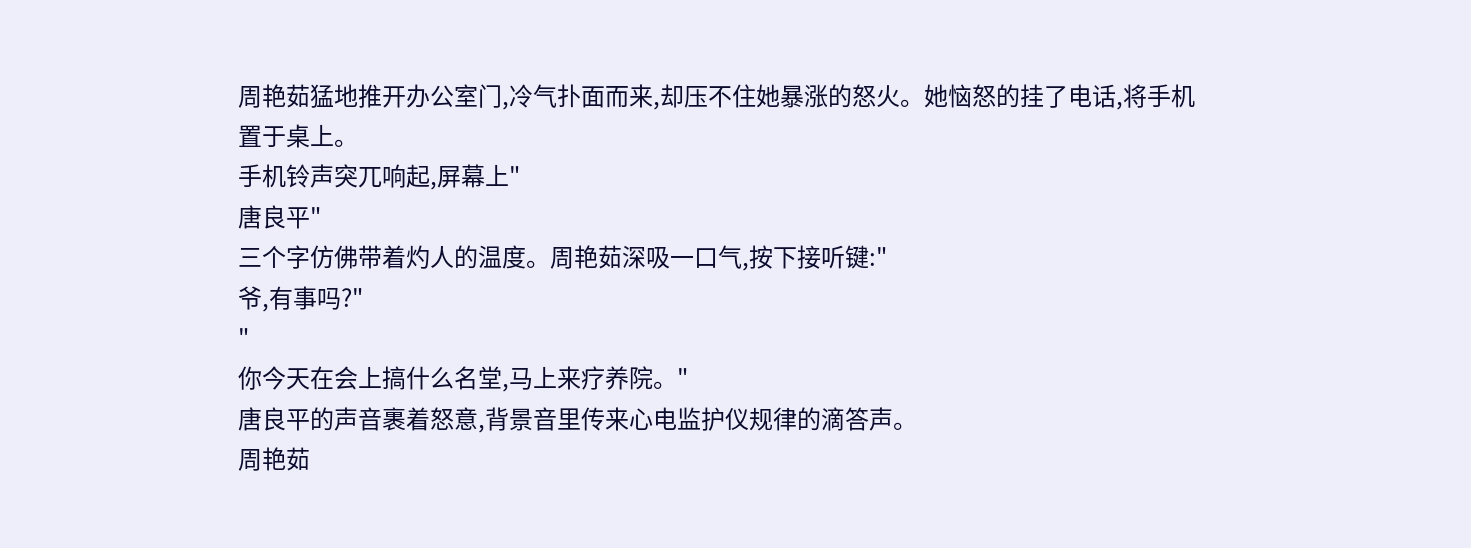周艳茹猛地推开办公室门,冷气扑面而来,却压不住她暴涨的怒火。她恼怒的挂了电话,将手机置于桌上。
手机铃声突兀响起,屏幕上"
唐良平"
三个字仿佛带着灼人的温度。周艳茹深吸一口气,按下接听键:"
爷,有事吗?"
"
你今天在会上搞什么名堂,马上来疗养院。"
唐良平的声音裹着怒意,背景音里传来心电监护仪规律的滴答声。
周艳茹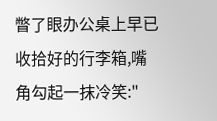瞥了眼办公桌上早已收拾好的行李箱,嘴角勾起一抹冷笑:"